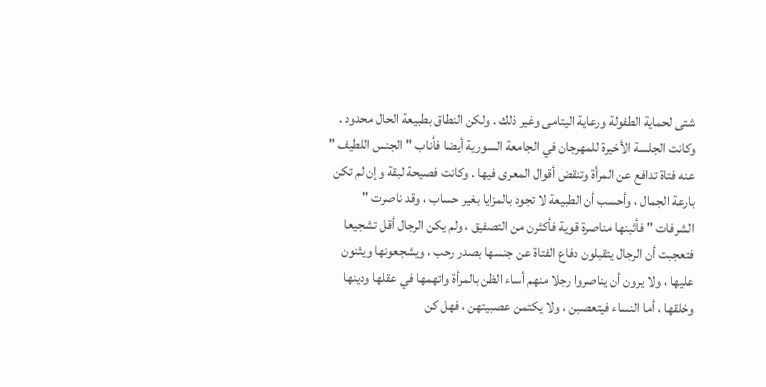شتى لحماية الطفولة ورعاية اليتامى وغير ذلك . ولكن النطاق بطبيعة الحال محدود .
وكانت الجلسة الأخيرة للمهرجان في الجامعة السورية أيضا فأناب " الجنس اللطيف " عنه فتاة تدافع عن المرأة وتنقض أقوال المعرى فيها . وكانت فصيحة لبقة وإن لم تكن بارعة الجمال ، وأحسب أن الطبيعة لا تجود بالمزايا بغير حساب ، وقد ناصرت " الشرفات " فأثبنها مناصرة قوية فأكثرن من التصفيق ، ولم يكن الرجال أقل تشجيعا فتعجبت أن الرجال يتقبلون دفاع الفتاة عن جنسها بصدر رحب ، ويشجعونها ويثنون عليها ، ولا يرون أن يناصروا رجلا منهم أساء الظن بالمرأة واتهمها في عقلها ودينها وخلقها ، أما النساء فيتعصبن ، ولا يكتمن عصبيتهن ، فهل كن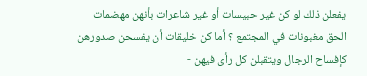يفعلن ذلك لو كن غير حبيسات أو غير شاعرات بأنهن مهضمات الحق مغبونات في المجتمع ؟ أما كن خليقات أن يفسحن صدورهن كإفساح الرجال ويتقبلن كل رأى فيهن -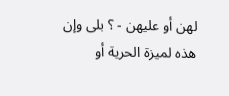لهن أو عليهن - ؟ بلى وإن هذه لميزة الحرية أو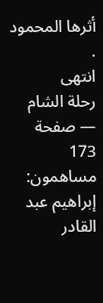أثرها المحمود .
انتهى
رحلة الشام — صفحة 173
مساهمون: إبراهيم عبد القادر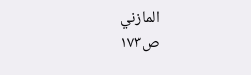المازني
ص١٧٣